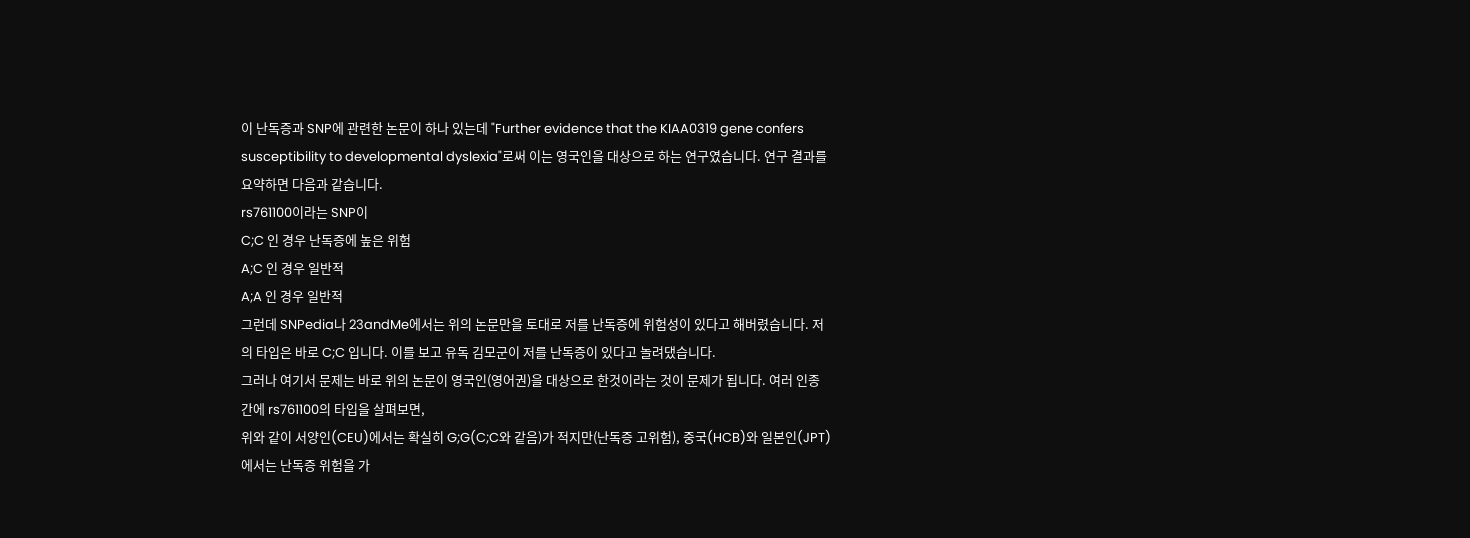이 난독증과 SNP에 관련한 논문이 하나 있는데 "Further evidence that the KIAA0319 gene confers susceptibility to developmental dyslexia"로써 이는 영국인을 대상으로 하는 연구였습니다. 연구 결과를 요약하면 다음과 같습니다.
rs761100이라는 SNP이
C;C 인 경우 난독증에 높은 위험
A;C 인 경우 일반적
A;A 인 경우 일반적
그런데 SNPedia나 23andMe에서는 위의 논문만을 토대로 저를 난독증에 위험성이 있다고 해버렸습니다. 저의 타입은 바로 C;C 입니다. 이를 보고 유독 김모군이 저를 난독증이 있다고 놀려댔습니다.
그러나 여기서 문제는 바로 위의 논문이 영국인(영어권)을 대상으로 한것이라는 것이 문제가 됩니다. 여러 인종간에 rs761100의 타입을 살펴보면,
위와 같이 서양인(CEU)에서는 확실히 G;G(C;C와 같음)가 적지만(난독증 고위험), 중국(HCB)와 일본인(JPT)에서는 난독증 위험을 가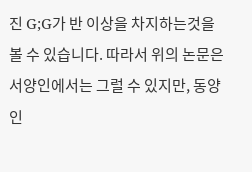진 G;G가 반 이상을 차지하는것을 볼 수 있습니다. 따라서 위의 논문은 서양인에서는 그럴 수 있지만, 동양인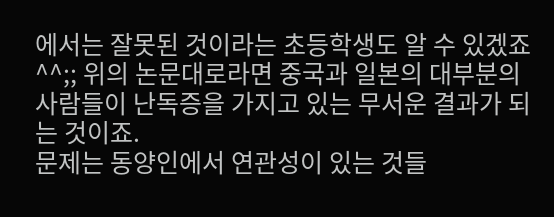에서는 잘못된 것이라는 초등학생도 알 수 있겠죠 ^^;; 위의 논문대로라면 중국과 일본의 대부분의 사람들이 난독증을 가지고 있는 무서운 결과가 되는 것이죠.
문제는 동양인에서 연관성이 있는 것들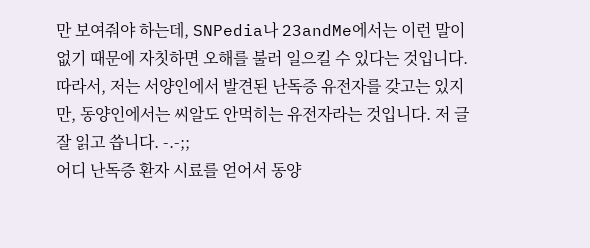만 보여줘야 하는데, SNPedia나 23andMe에서는 이런 말이 없기 때문에 자칫하면 오해를 불러 일으킬 수 있다는 것입니다.
따라서, 저는 서양인에서 발견된 난독증 유전자를 갖고는 있지만, 동양인에서는 씨알도 안먹히는 유전자라는 것입니다. 저 글 잘 읽고 씁니다. -.-;;
어디 난독증 환자 시료를 얻어서 동양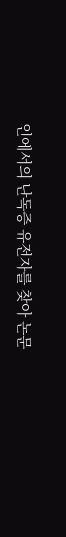인에서의 난독증 유전자를 찾아 논문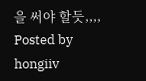을 써야 할듯,,,,
Posted by hongiiv